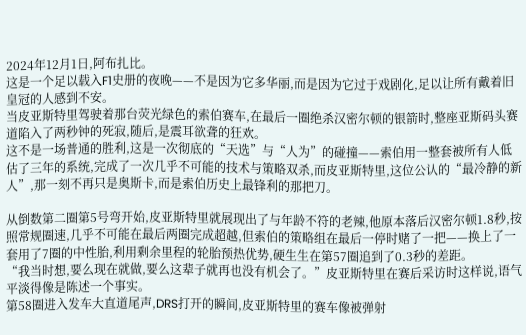2024年12月1日,阿布扎比。
这是一个足以载入F1史册的夜晚——不是因为它多华丽,而是因为它过于戏剧化,足以让所有戴着旧皇冠的人感到不安。
当皮亚斯特里驾驶着那台荧光绿色的索伯赛车,在最后一圈绝杀汉密尔顿的银箭时,整座亚斯码头赛道陷入了两秒钟的死寂,随后,是震耳欲聋的狂欢。
这不是一场普通的胜利,这是一次彻底的“天选”与“人为”的碰撞——索伯用一整套被所有人低估了三年的系统,完成了一次几乎不可能的技术与策略双杀,而皮亚斯特里,这位公认的“最冷静的新人”,那一刻不再只是奥斯卡,而是索伯历史上最锋利的那把刀。

从倒数第二圈第5号弯开始,皮亚斯特里就展现出了与年龄不符的老辣,他原本落后汉密尔顿1.8秒,按照常规圈速,几乎不可能在最后两圈完成超越,但索伯的策略组在最后一停时赌了一把——换上了一套用了7圈的中性胎,利用剩余里程的轮胎预热优势,硬生生在第57圈追到了0.3秒的差距。
“我当时想,要么现在就做,要么这辈子就再也没有机会了。”皮亚斯特里在赛后采访时这样说,语气平淡得像是陈述一个事实。
第58圈进入发车大直道尾声,DRS打开的瞬间,皮亚斯特里的赛车像被弹射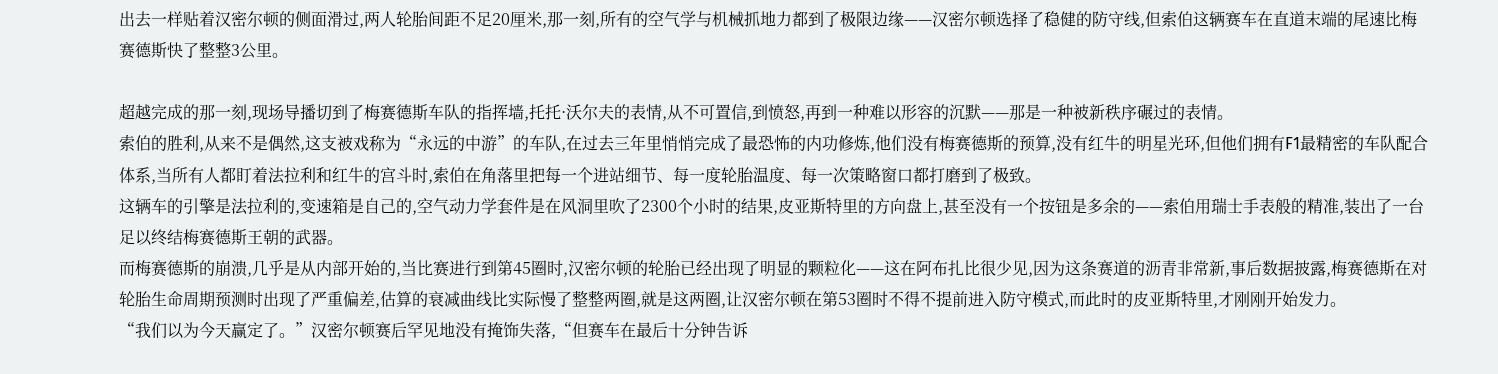出去一样贴着汉密尔顿的侧面滑过,两人轮胎间距不足20厘米,那一刻,所有的空气学与机械抓地力都到了极限边缘——汉密尔顿选择了稳健的防守线,但索伯这辆赛车在直道末端的尾速比梅赛德斯快了整整3公里。

超越完成的那一刻,现场导播切到了梅赛德斯车队的指挥墙,托托·沃尔夫的表情,从不可置信,到愤怒,再到一种难以形容的沉默——那是一种被新秩序碾过的表情。
索伯的胜利,从来不是偶然,这支被戏称为“永远的中游”的车队,在过去三年里悄悄完成了最恐怖的内功修炼,他们没有梅赛德斯的预算,没有红牛的明星光环,但他们拥有F1最精密的车队配合体系,当所有人都盯着法拉利和红牛的宫斗时,索伯在角落里把每一个进站细节、每一度轮胎温度、每一次策略窗口都打磨到了极致。
这辆车的引擎是法拉利的,变速箱是自己的,空气动力学套件是在风洞里吹了2300个小时的结果,皮亚斯特里的方向盘上,甚至没有一个按钮是多余的——索伯用瑞士手表般的精准,装出了一台足以终结梅赛德斯王朝的武器。
而梅赛德斯的崩溃,几乎是从内部开始的,当比赛进行到第45圈时,汉密尔顿的轮胎已经出现了明显的颗粒化——这在阿布扎比很少见,因为这条赛道的沥青非常新,事后数据披露,梅赛德斯在对轮胎生命周期预测时出现了严重偏差,估算的衰减曲线比实际慢了整整两圈,就是这两圈,让汉密尔顿在第53圈时不得不提前进入防守模式,而此时的皮亚斯特里,才刚刚开始发力。
“我们以为今天赢定了。”汉密尔顿赛后罕见地没有掩饰失落,“但赛车在最后十分钟告诉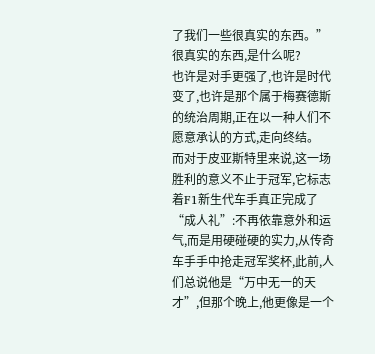了我们一些很真实的东西。”
很真实的东西,是什么呢?
也许是对手更强了,也许是时代变了,也许是那个属于梅赛德斯的统治周期,正在以一种人们不愿意承认的方式,走向终结。
而对于皮亚斯特里来说,这一场胜利的意义不止于冠军,它标志着F1新生代车手真正完成了“成人礼”:不再依靠意外和运气,而是用硬碰硬的实力,从传奇车手手中抢走冠军奖杯,此前,人们总说他是“万中无一的天才”,但那个晚上,他更像是一个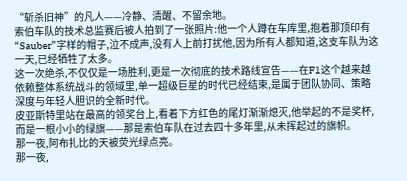“斩杀旧神”的凡人——冷静、清醒、不留余地。
索伯车队的技术总监赛后被人拍到了一张照片:他一个人蹲在车库里,抱着那顶印有“Sauber”字样的帽子,泣不成声,没有人上前打扰他,因为所有人都知道,这支车队为这一天,已经牺牲了太多。
这一次绝杀,不仅仅是一场胜利,更是一次彻底的技术路线宣告——在F1这个越来越依赖整体系统战斗的领域里,单一超级巨星的时代已经结束,是属于团队协同、策略深度与年轻人胆识的全新时代。
皮亚斯特里站在最高的领奖台上,看着下方红色的尾灯渐渐熄灭,他举起的不是奖杯,而是一根小小的绿旗——那是索伯车队在过去四十多年里,从未挥起过的旗帜。
那一夜,阿布扎比的天被荧光绿点亮。
那一夜,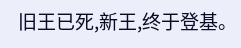旧王已死,新王,终于登基。